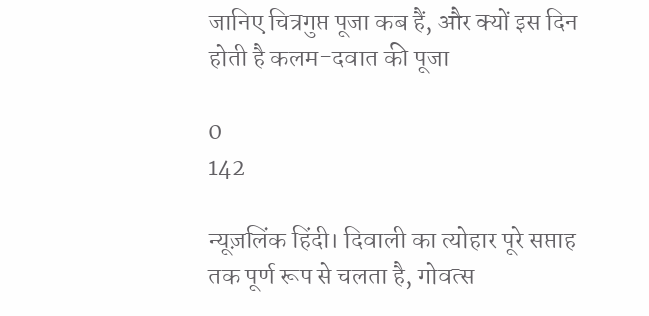जानिए चित्रगुप्त पूजा कब हैं, और क्यों इस दिन होती है कलम-दवात की पूजा

0
142

न्यूज़लिंक हिंदी। दिवाली का त्योहार पूरे सप्ताह तक पूर्ण रूप से चलता है, गोवत्स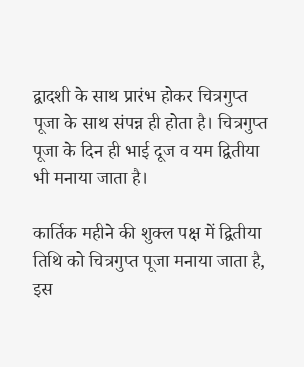द्वादशी के साथ प्रारंभ होकर चित्रगुप्त पूजा के साथ संपन्न ही होता है। चित्रगुप्त पूजा के दिन ही भाई दूज व यम द्वितीया भी मनाया जाता है।

कार्तिक महीने की शुक्ल पक्ष में द्वितीया तिथि को चित्रगुप्त पूजा मनाया जाता है, इस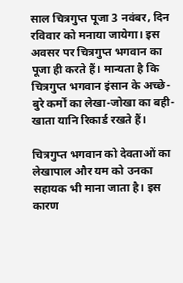साल चित्रगुप्त पूजा 3 नवंबर, दिन रविवार को मनाया जायेगा। इस अवसर पर चित्रगुप्त भगवान का पूजा ही करते हैं। मान्यता है कि चित्रगुप्त भगवान इंसान के अच्छे-बुरे कर्मों का लेखा-जोखा का बही-खाता यानि रिकार्ड रखते हैं।

चित्रगुप्त भगवान को देवताओं का लेखापाल और यम को उनका सहायक भी माना जाता है। इस कारण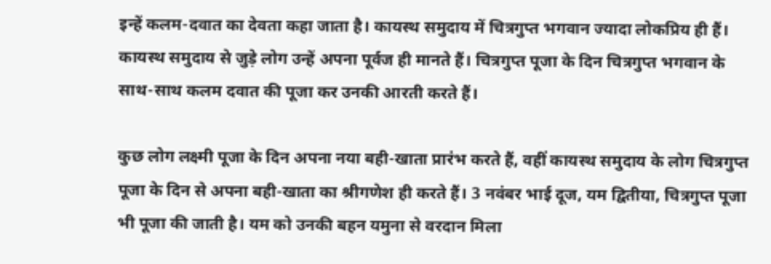इन्हें कलम-दवात का देवता कहा जाता है। कायस्थ समुदाय में चित्रगुप्त भगवान ज्यादा लोकप्रिय ही हैं। कायस्थ समुदाय से जुड़े लोग उन्हें अपना पूर्वज ही मानते हैं। चित्रगुप्त पूजा के दिन चित्रगुप्त भगवान के साथ-साथ कलम दवात की पूजा कर उनकी आरती करते हैं।

कुछ लोग लक्ष्मी पूजा के दिन अपना नया बही-खाता प्रारंभ करते हैं, वहीं कायस्थ समुदाय के लोग चित्रगुप्त पूजा के दिन से अपना बही-खाता का श्रीगणेश ही करते हैं। 3 नवंबर भाई दूज, यम द्वितीया, चित्रगुप्त पूजा भी पूजा की जाती है। यम को उनकी बहन यमुना से वरदान मिला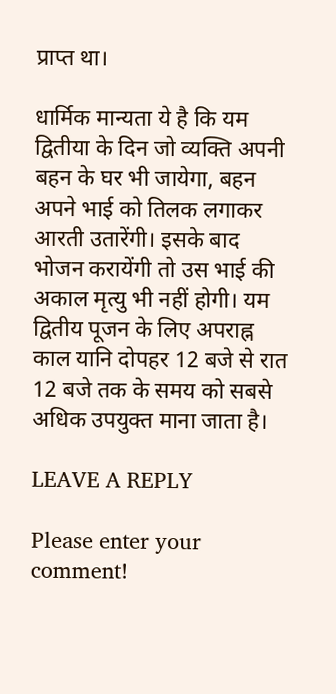प्राप्त था।

धार्मिक मान्यता ये है कि यम द्वितीया के दिन जो व्यक्ति अपनी बहन के घर भी जायेगा, बहन अपने भाई को तिलक लगाकर आरती उतारेंगी। इसके बाद भोजन करायेंगी तो उस भाई की अकाल मृत्यु भी नहीं होगी। यम द्वितीय पूजन के लिए अपराह्न काल यानि दोपहर 12 बजे से रात 12 बजे तक के समय को सबसे अधिक उपयुक्त माना जाता है।

LEAVE A REPLY

Please enter your comment!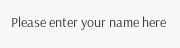Please enter your name here